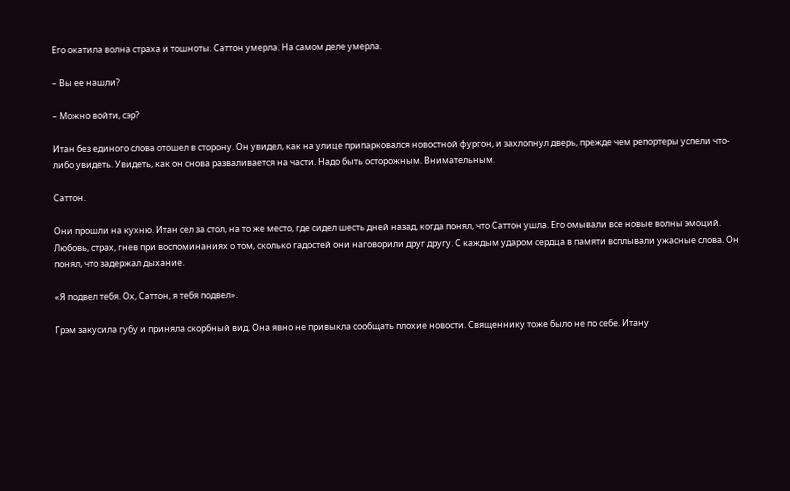Его окатила волна страха и тошноты. Саттон умерла. На самом деле умерла.

– Вы ее нашли?

– Можно войти, сэр?

Итан без единого слова отошел в сторону. Он увидел, как на улице припарковался новостной фургон, и захлопнул дверь, прежде чем репортеры успели что-либо увидеть. Увидеть, как он снова разваливается на части. Надо быть осторожным. Внимательным.

Саттон.

Они прошли на кухню. Итан сел за стол, на то же место, где сидел шесть дней назад, когда понял, что Саттон ушла. Его омывали все новые волны эмоций. Любовь, страх, гнев при воспоминаниях о том, сколько гадостей они наговорили друг другу. С каждым ударом сердца в памяти всплывали ужасные слова. Он понял, что задержал дыхание.

«Я подвел тебя. Ох, Саттон, я тебя подвел».

Грэм закусила губу и приняла скорбный вид. Она явно не привыкла сообщать плохие новости. Священнику тоже было не по себе. Итану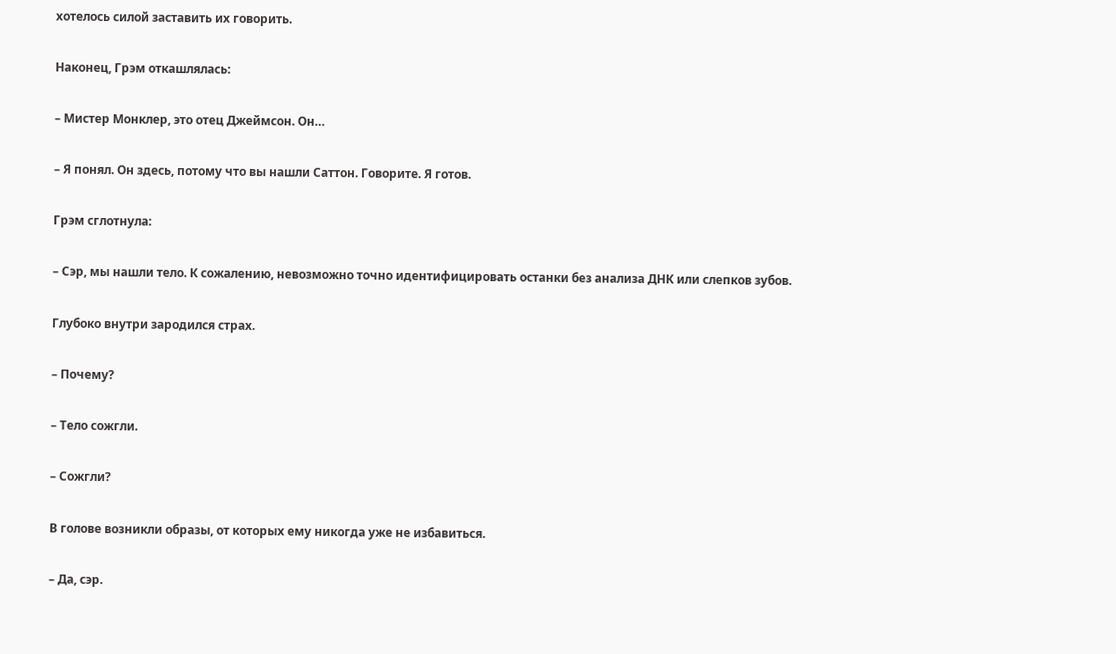хотелось силой заставить их говорить.

Наконец, Грэм откашлялась:

– Мистер Монклер, это отец Джеймсон. Он…

– Я понял. Он здесь, потому что вы нашли Саттон. Говорите. Я готов.

Грэм сглотнула:

– Сэр, мы нашли тело. К сожалению, невозможно точно идентифицировать останки без анализа ДНК или слепков зубов.

Глубоко внутри зародился страх.

– Почему?

– Тело сожгли.

– Сожгли?

В голове возникли образы, от которых ему никогда уже не избавиться.

– Да, сэр.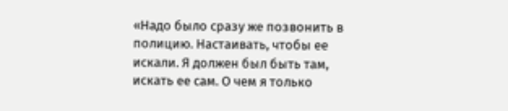«Надо было сразу же позвонить в полицию. Настаивать, чтобы ее искали. Я должен был быть там, искать ее сам. О чем я только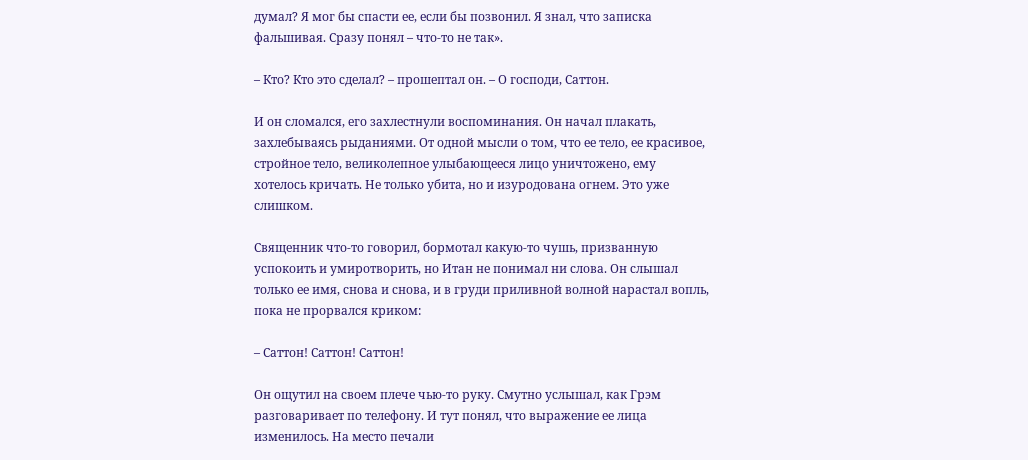думал? Я мог бы спасти ее, если бы позвонил. Я знал, что записка фальшивая. Сразу понял – что-то не так».

– Кто? Кто это сделал? – прошептал он. – О господи, Саттон.

И он сломался, его захлестнули воспоминания. Он начал плакать, захлебываясь рыданиями. От одной мысли о том, что ее тело, ее красивое, стройное тело, великолепное улыбающееся лицо уничтожено, ему хотелось кричать. Не только убита, но и изуродована огнем. Это уже слишком.

Священник что-то говорил, бормотал какую-то чушь, призванную успокоить и умиротворить, но Итан не понимал ни слова. Он слышал только ее имя, снова и снова, и в груди приливной волной нарастал вопль, пока не прорвался криком:

– Саттон! Саттон! Саттон!

Он ощутил на своем плече чью-то руку. Смутно услышал, как Грэм разговаривает по телефону. И тут понял, что выражение ее лица изменилось. На место печали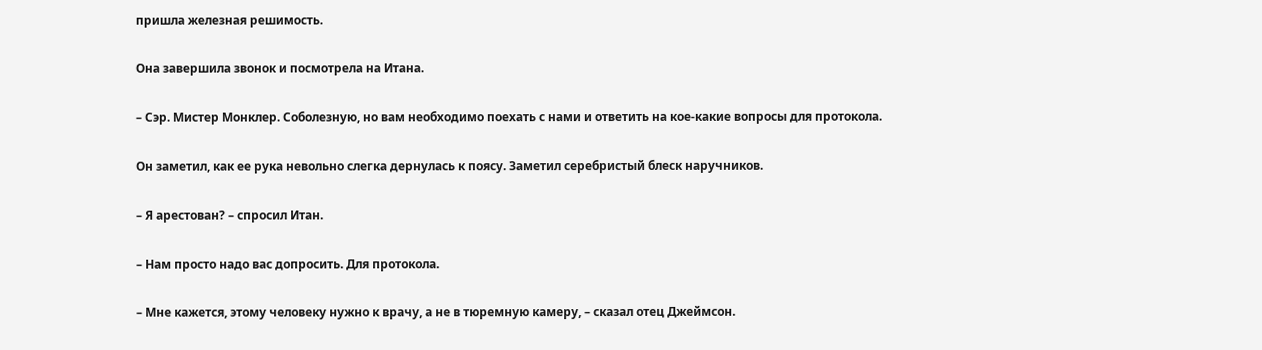пришла железная решимость.

Она завершила звонок и посмотрела на Итана.

– Сэр. Мистер Монклер. Соболезную, но вам необходимо поехать с нами и ответить на кое-какие вопросы для протокола.

Он заметил, как ее рука невольно слегка дернулась к поясу. Заметил серебристый блеск наручников.

– Я арестован? – спросил Итан.

– Нам просто надо вас допросить. Для протокола.

– Мне кажется, этому человеку нужно к врачу, а не в тюремную камеру, – сказал отец Джеймсон.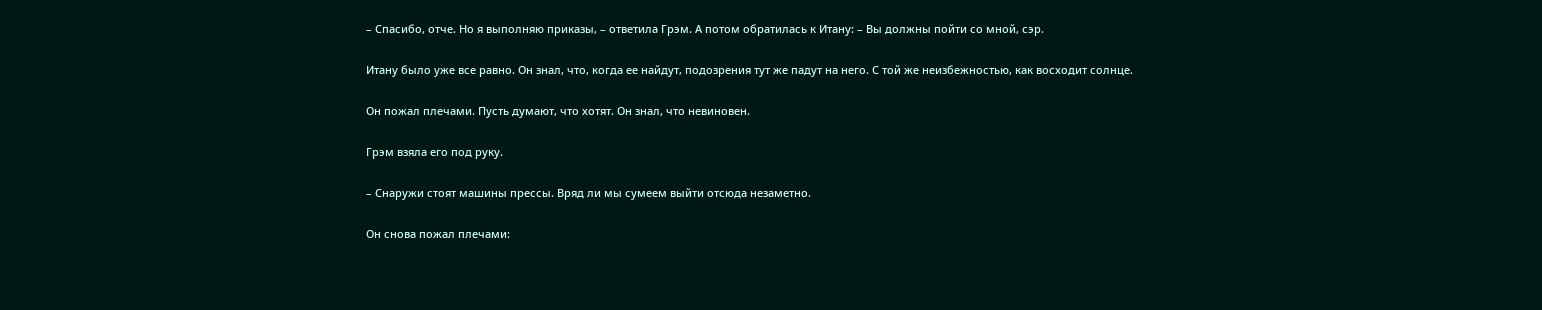– Спасибо, отче. Но я выполняю приказы, – ответила Грэм. А потом обратилась к Итану: – Вы должны пойти со мной, сэр.

Итану было уже все равно. Он знал, что, когда ее найдут, подозрения тут же падут на него. С той же неизбежностью, как восходит солнце.

Он пожал плечами. Пусть думают, что хотят. Он знал, что невиновен.

Грэм взяла его под руку.

– Снаружи стоят машины прессы. Вряд ли мы сумеем выйти отсюда незаметно.

Он снова пожал плечами: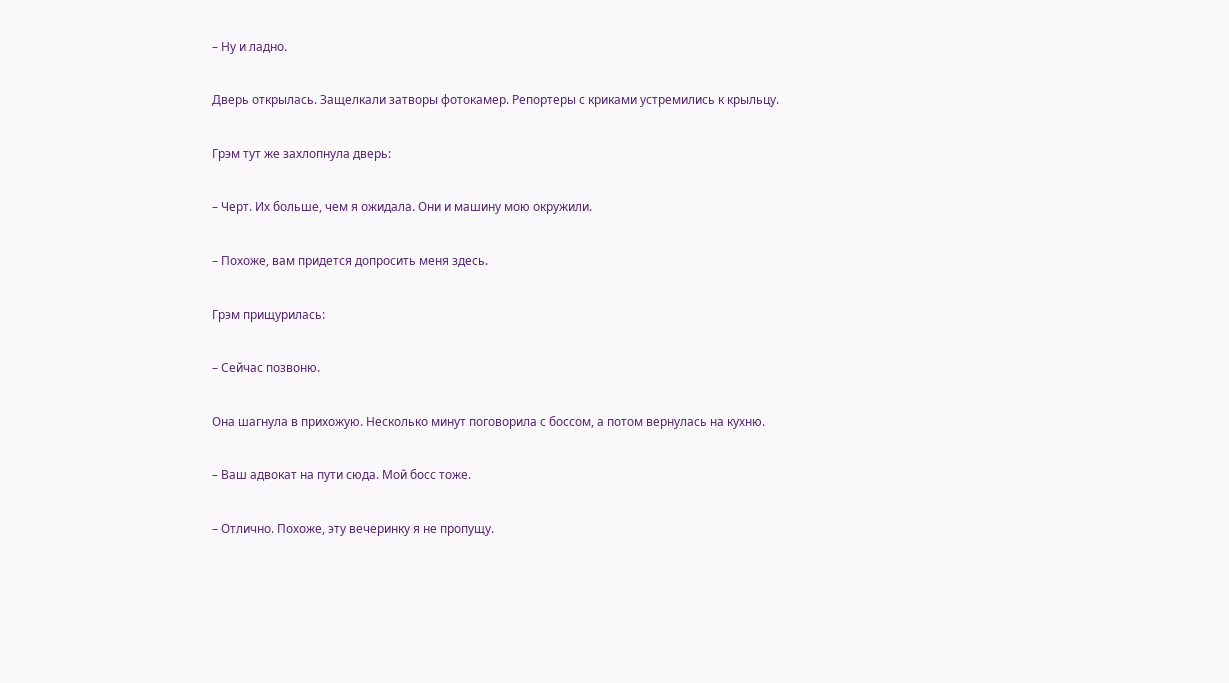– Ну и ладно.

Дверь открылась. Защелкали затворы фотокамер. Репортеры с криками устремились к крыльцу.

Грэм тут же захлопнула дверь:

– Черт. Их больше, чем я ожидала. Они и машину мою окружили.

– Похоже, вам придется допросить меня здесь.

Грэм прищурилась:

– Сейчас позвоню.

Она шагнула в прихожую. Несколько минут поговорила с боссом, а потом вернулась на кухню.

– Ваш адвокат на пути сюда. Мой босс тоже.

– Отлично. Похоже, эту вечеринку я не пропущу.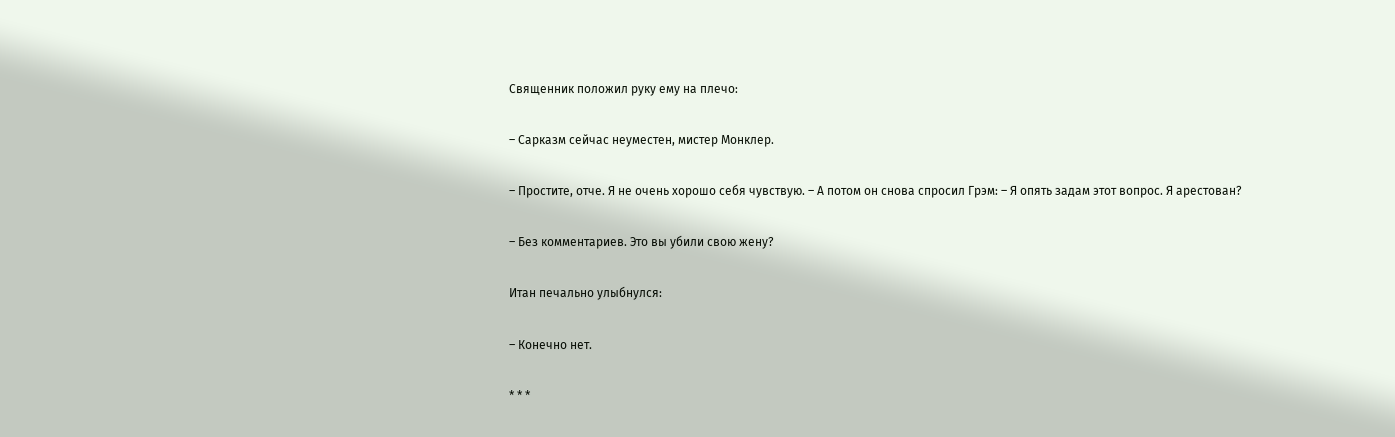Священник положил руку ему на плечо:

– Сарказм сейчас неуместен, мистер Монклер.

– Простите, отче. Я не очень хорошо себя чувствую. – А потом он снова спросил Грэм: – Я опять задам этот вопрос. Я арестован?

– Без комментариев. Это вы убили свою жену?

Итан печально улыбнулся:

– Конечно нет.

* * *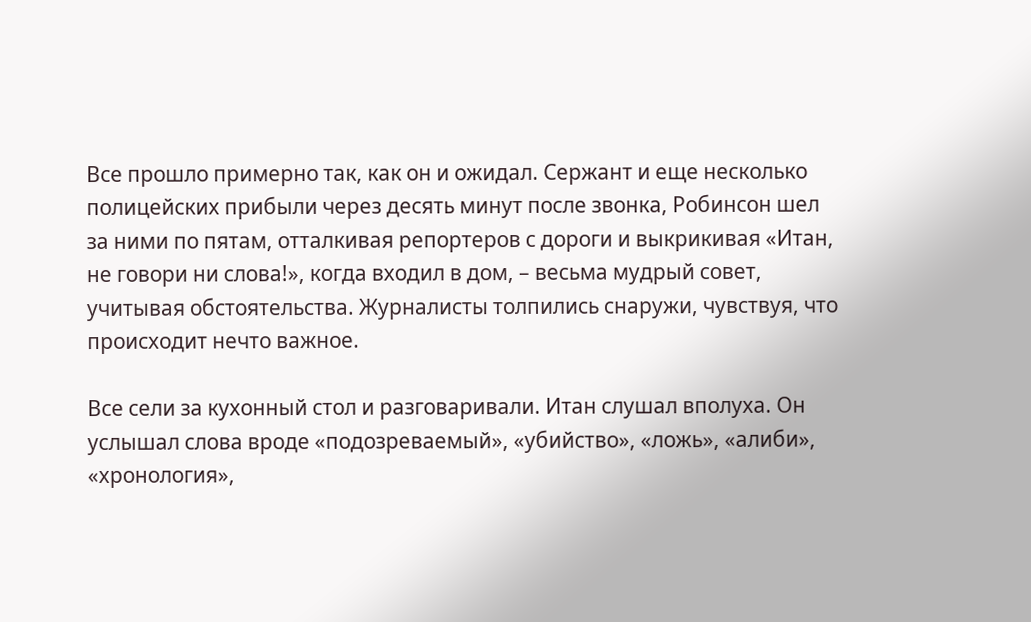Все прошло примерно так, как он и ожидал. Сержант и еще несколько полицейских прибыли через десять минут после звонка, Робинсон шел за ними по пятам, отталкивая репортеров с дороги и выкрикивая «Итан, не говори ни слова!», когда входил в дом, – весьма мудрый совет, учитывая обстоятельства. Журналисты толпились снаружи, чувствуя, что происходит нечто важное.

Все сели за кухонный стол и разговаривали. Итан слушал вполуха. Он услышал слова вроде «подозреваемый», «убийство», «ложь», «алиби», «хронология»,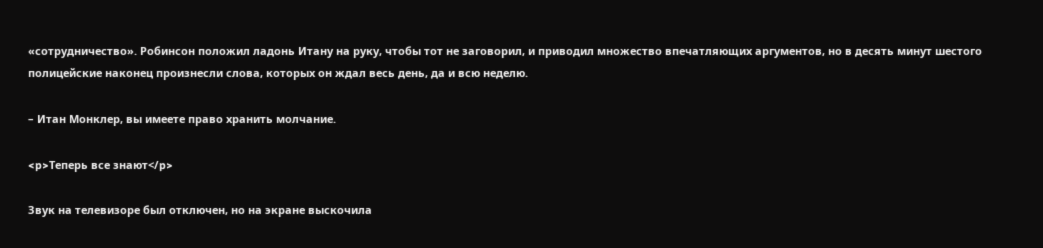«сотрудничество». Робинсон положил ладонь Итану на руку, чтобы тот не заговорил, и приводил множество впечатляющих аргументов, но в десять минут шестого полицейские наконец произнесли слова, которых он ждал весь день, да и всю неделю.

– Итан Монклер, вы имеете право хранить молчание.

<p>Теперь все знают</p>

Звук на телевизоре был отключен, но на экране выскочила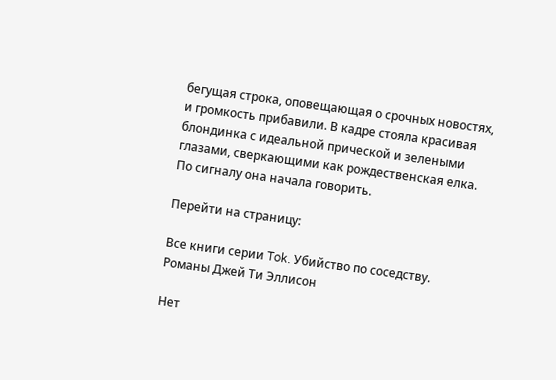бегущая строка, оповещающая о срочных новостях, и громкость прибавили. В кадре стояла красивая блондинка с идеальной прической и зелеными глазами, сверкающими как рождественская елка. По сигналу она начала говорить.

Перейти на страницу:

Все книги серии Tok. Убийство по соседству. Романы Джей Ти Эллисон

Нет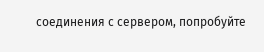соединения с сервером, попробуйте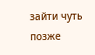зайти чуть позже